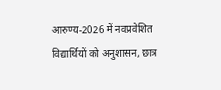आरुण्य-2026 में नवप्रवेशित विद्यार्थियों को अनुशासन, छात्र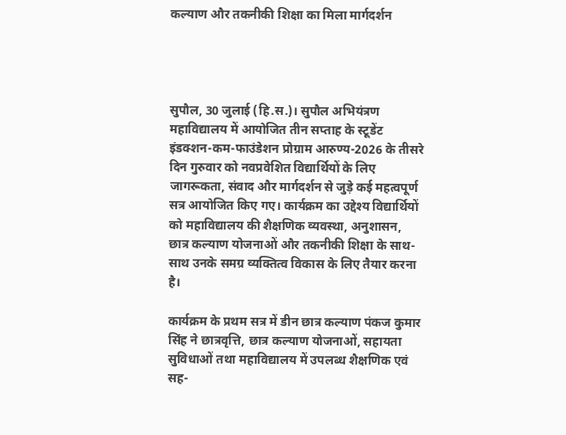कल्याण और तकनीकी शिक्षा का मिला मार्गदर्शन




सुपौल, 30 जुलाई (हि.स.)। सुपौल अभियंत्रण महाविद्यालय में आयोजित तीन सप्ताह के स्टूडेंट इंडक्शन-कम-फाउंडेशन प्रोग्राम आरुण्य-2026 के तीसरे दिन गुरुवार को नवप्रवेशित विद्यार्थियों के लिए जागरूकता, संवाद और मार्गदर्शन से जुड़े कई महत्वपूर्ण सत्र आयोजित किए गए। कार्यक्रम का उद्देश्य विद्यार्थियों को महाविद्यालय की शैक्षणिक व्यवस्था, अनुशासन, छात्र कल्याण योजनाओं और तकनीकी शिक्षा के साथ-साथ उनके समग्र व्यक्तित्व विकास के लिए तैयार करना है।

कार्यक्रम के प्रथम सत्र में डीन छात्र कल्याण पंकज कुमार सिंह ने छात्रवृत्ति, छात्र कल्याण योजनाओं, सहायता सुविधाओं तथा महाविद्यालय में उपलब्ध शैक्षणिक एवं सह-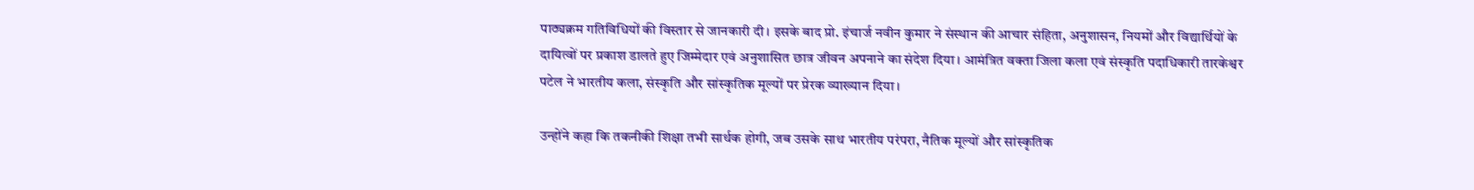पाठ्यक्रम गतिविधियों की विस्तार से जानकारी दी। इसके बाद प्रो. इंचार्ज नवीन कुमार ने संस्थान की आचार संहिता, अनुशासन, नियमों और विद्यार्थियों के दायित्वों पर प्रकाश डालते हुए जिम्मेदार एवं अनुशासित छात्र जीवन अपनाने का संदेश दिया। आमंत्रित वक्ता जिला कला एवं संस्कृति पदाधिकारी तारकेश्वर पटेल ने भारतीय कला, संस्कृति और सांस्कृतिक मूल्यों पर प्रेरक व्याख्यान दिया।

उन्होंने कहा कि तकनीकी शिक्षा तभी सार्थक होगी, जब उसके साथ भारतीय परंपरा, नैतिक मूल्यों और सांस्कृतिक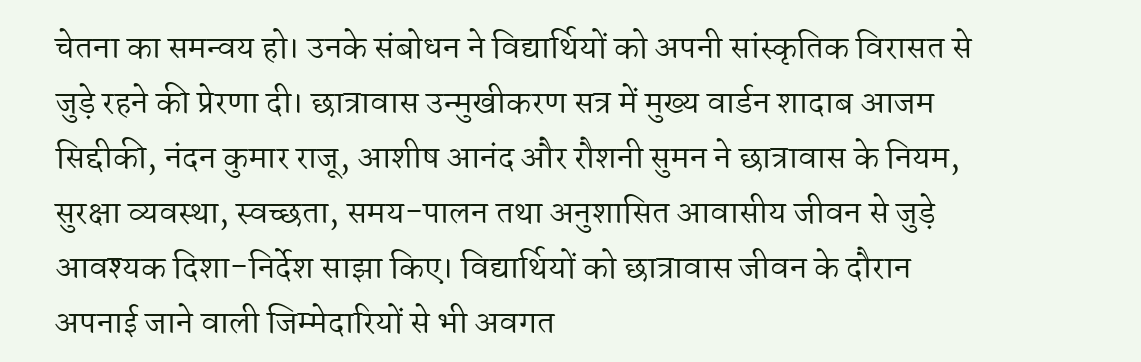चेतना का समन्वय हो। उनके संबोधन ने विद्यार्थियों को अपनी सांस्कृतिक विरासत से जुड़े रहने की प्रेरणा दी। छात्रावास उन्मुखीकरण सत्र में मुख्य वार्डन शादाब आजम सिद्दीकी, नंदन कुमार राजू, आशीष आनंद और रौशनी सुमन ने छात्रावास के नियम, सुरक्षा व्यवस्था, स्वच्छता, समय-पालन तथा अनुशासित आवासीय जीवन से जुड़े आवश्यक दिशा-निर्देश साझा किए। विद्यार्थियों को छात्रावास जीवन के दौरान अपनाई जाने वाली जिम्मेदारियों से भी अवगत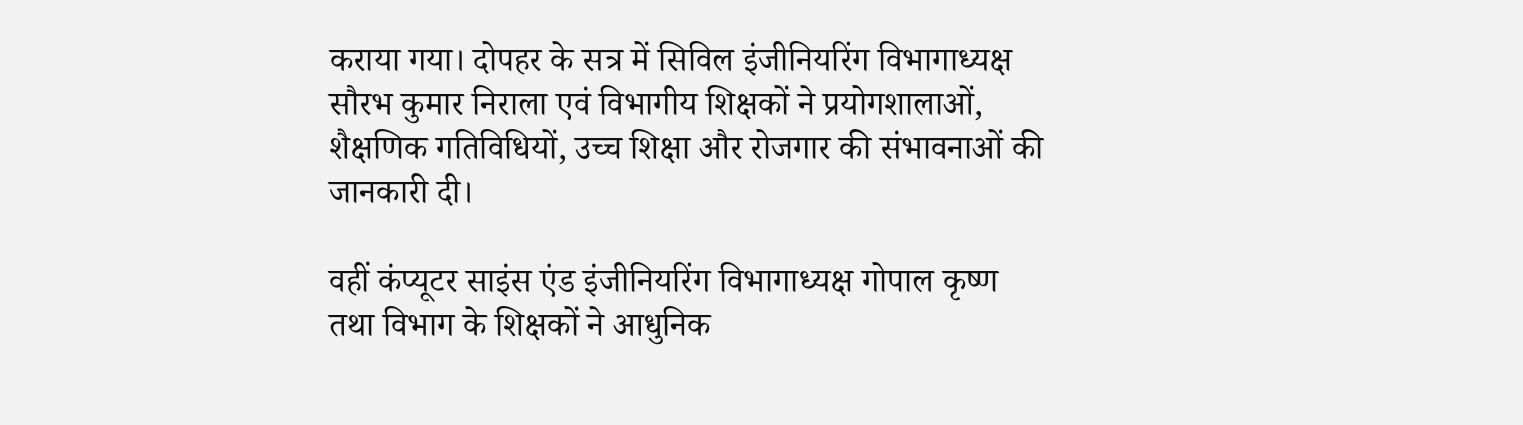कराया गया। दोपहर के सत्र में सिविल इंजीनियरिंग विभागाध्यक्ष सौरभ कुमार निराला एवं विभागीय शिक्षकों ने प्रयोगशालाओं, शैक्षणिक गतिविधियों, उच्च शिक्षा और रोजगार की संभावनाओं की जानकारी दी।

वहीं कंप्यूटर साइंस एंड इंजीनियरिंग विभागाध्यक्ष गोपाल कृष्ण तथा विभाग के शिक्षकों ने आधुनिक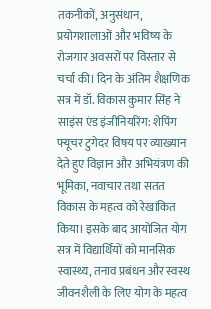तकनीकों, अनुसंधान, प्रयोगशालाओं और भविष्य के रोजगार अवसरों पर विस्तार से चर्चा की। दिन के अंतिम शैक्षणिक सत्र में डॉ. विकास कुमार सिंह ने साइंस एंड इंजीनियरिंग: शेपिंग फ्यूचर टुगेदर विषय पर व्याख्यान देते हुए विज्ञान और अभियंत्रण की भूमिका, नवाचार तथा सतत विकास के महत्व को रेखांकित किया। इसके बाद आयोजित योग सत्र में विद्यार्थियों को मानसिक स्वास्थ्य, तनाव प्रबंधन और स्वस्थ जीवनशैली के लिए योग के महत्व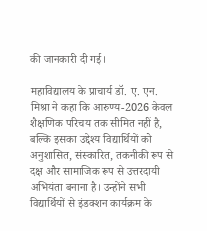की जानकारी दी गई।

महाविद्यालय के प्राचार्य डॉ. ए. एन. मिश्रा ने कहा कि आरुण्य-2026 केवल शैक्षणिक परिचय तक सीमित नहीं है, बल्कि इसका उद्देश्य विद्यार्थियों को अनुशासित, संस्कारित, तकनीकी रूप से दक्ष और सामाजिक रूप से उत्तरदायी अभियंता बनाना है। उन्होंने सभी विद्यार्थियों से इंडक्शन कार्यक्रम के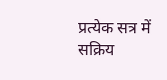प्रत्येक सत्र में सक्रिय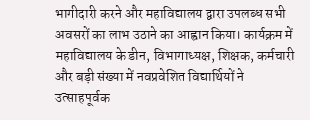भागीदारी करने और महाविद्यालय द्वारा उपलब्ध सभी अवसरों का लाभ उठाने का आह्वान किया। कार्यक्रम में महाविद्यालय के डीन, विभागाध्यक्ष, शिक्षक, कर्मचारी और बड़ी संख्या में नवप्रवेशित विद्यार्थियों ने उत्साहपूर्वक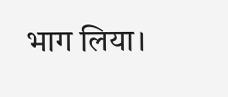भाग लिया।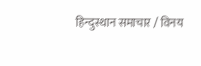हिन्दुस्थान समाचार / विनय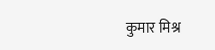कुमार मिश्र